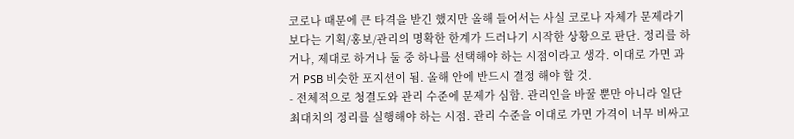코로나 때문에 큰 타격을 받긴 했지만 올해 들어서는 사실 코로나 자체가 문제라기 보다는 기획/홍보/관리의 명확한 한계가 드러나기 시작한 상황으로 판단. 정리를 하거나, 제대로 하거나 둘 중 하나를 선택해야 하는 시점이라고 생각. 이대로 가면 과거 PSB 비슷한 포지션이 됨. 올해 안에 반드시 결정 해야 할 것.
- 전체적으로 청결도와 관리 수준에 문제가 심함. 관리인을 바꿀 뿐만 아니라 일단 최대치의 정리를 실행해야 하는 시점. 관리 수준을 이대로 가면 가격이 너무 비싸고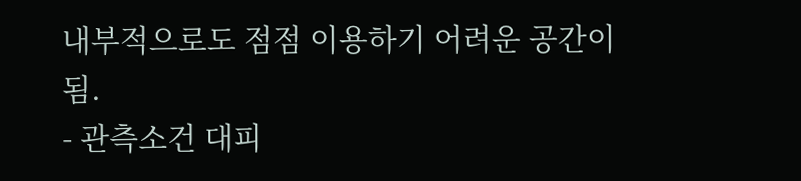내부적으로도 점점 이용하기 어려운 공간이 됨.
- 관측소건 대피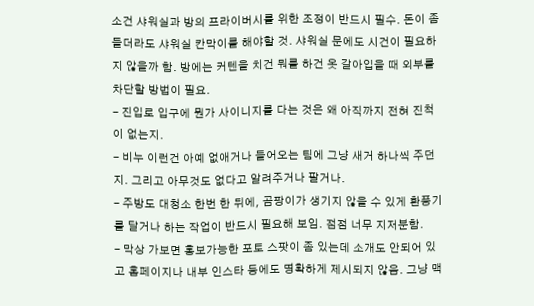소건 샤워실과 방의 프라이버시를 위한 조정이 반드시 필수. 돈이 좀 들더라도 샤워실 칸막이를 해야할 것. 샤워실 문에도 시건이 필요하지 않을까 함. 방에는 커텐을 치건 뭐를 하건 옷 갈아입을 때 외부를 차단할 방법이 필요.
- 진입로 입구에 뭔가 사이니지를 다는 것은 왜 아직까지 전혀 진척이 없는지.
- 비누 이런건 아예 없애거나 들어오는 팀에 그냥 새거 하나씩 주던지. 그리고 아무것도 없다고 알려주거나 팔거나.
- 주방도 대청소 한번 한 뒤에, 곰팡이가 생기지 않을 수 있게 환풍기를 달거나 하는 작업이 반드시 필요해 보임. 점점 너무 지저분함.
- 막상 가보면 홍보가능한 포토 스팟이 좀 있는데 소개도 안되어 있고 홈페이지나 내부 인스타 등에도 명확하게 제시되지 않음. 그냥 맥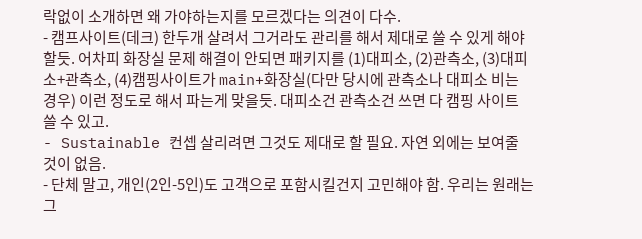락없이 소개하면 왜 가야하는지를 모르겠다는 의견이 다수.
- 캠프사이트(데크) 한두개 살려서 그거라도 관리를 해서 제대로 쓸 수 있게 해야 할듯. 어차피 화장실 문제 해결이 안되면 패키지를 (1)대피소, (2)관측소, (3)대피소+관측소, (4)캠핑사이트가 main+화장실(다만 당시에 관측소나 대피소 비는 경우) 이런 정도로 해서 파는게 맞을듯. 대피소건 관측소건 쓰면 다 캠핑 사이트 쓸 수 있고.
- Sustainable 컨셉 살리려면 그것도 제대로 할 필요. 자연 외에는 보여줄 것이 없음.
- 단체 말고, 개인(2인-5인)도 고객으로 포함시킬건지 고민해야 함. 우리는 원래는 그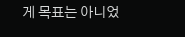게 목표는 아니었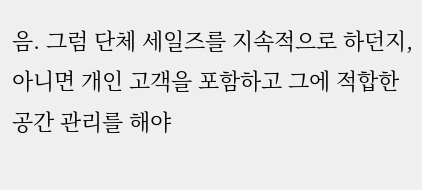음. 그럼 단체 세일즈를 지속적으로 하던지, 아니면 개인 고객을 포함하고 그에 적합한 공간 관리를 해야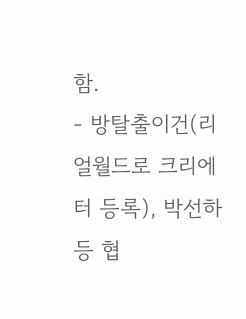함.
- 방탈출이건(리얼월드로 크리에터 등록), 박선하 등 협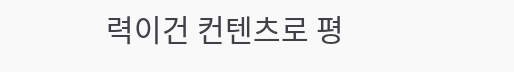력이건 컨텐츠로 평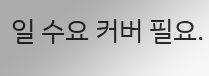일 수요 커버 필요.